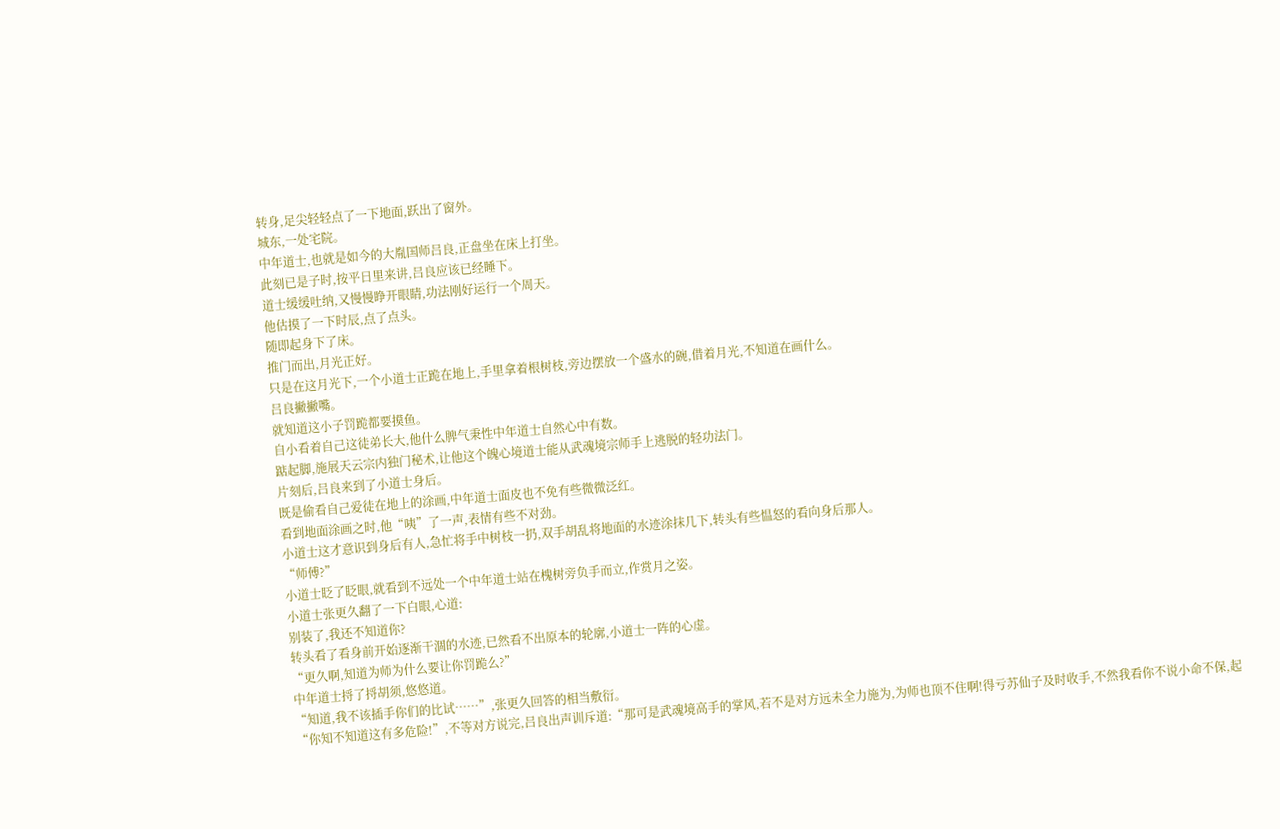转身,足尖轻轻点了一下地面,跃出了窗外。
城东,一处宅院。
中年道士,也就是如今的大胤国师吕良,正盘坐在床上打坐。
此刻已是子时,按平日里来讲,吕良应该已经睡下。
道士缓缓吐纳,又慢慢睁开眼睛,功法刚好运行一个周天。
他估摸了一下时辰,点了点头。
随即起身下了床。
推门而出,月光正好。
只是在这月光下,一个小道士正跪在地上,手里拿着根树枝,旁边摆放一个盛水的碗,借着月光,不知道在画什么。
吕良撇撇嘴。
就知道这小子罚跪都要摸鱼。
自小看着自己这徒弟长大,他什么脾气秉性中年道士自然心中有数。
踮起脚,施展天云宗内独门秘术,让他这个魄心境道士能从武魂境宗师手上逃脱的轻功法门。
片刻后,吕良来到了小道士身后。
既是偷看自己爱徒在地上的涂画,中年道士面皮也不免有些微微泛红。
看到地面涂画之时,他“咦”了一声,表情有些不对劲。
小道士这才意识到身后有人,急忙将手中树枝一扔,双手胡乱将地面的水迹涂抹几下,转头有些愠怒的看向身后那人。
“师傅?”
小道士眨了眨眼,就看到不远处一个中年道士站在槐树旁负手而立,作赏月之姿。
小道士张更久翻了一下白眼,心道:
别装了,我还不知道你?
转头看了看身前开始逐渐干涸的水迹,已然看不出原本的轮廓,小道士一阵的心虚。
“更久啊,知道为师为什么要让你罚跪么?”
中年道士捋了捋胡须,悠悠道。
“知道,我不该插手你们的比试……”,张更久回答的相当敷衍。
“你知不知道这有多危险!”,不等对方说完,吕良出声训斥道:“那可是武魂境高手的掌风,若不是对方远未全力施为,为师也顶不住啊!得亏苏仙子及时收手,不然我看你不说小命不保,起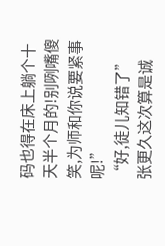码也得在床上躺个十天半个月的!别咧嘴傻笑,为师和你说要紧事呢!”
“好,徒儿知错了”
张更久这次算是诚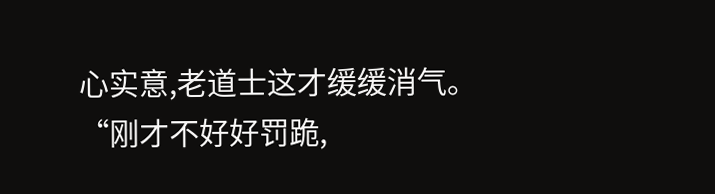心实意,老道士这才缓缓消气。
“刚才不好好罚跪,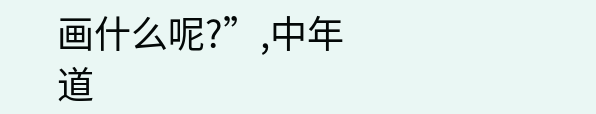画什么呢?”,中年道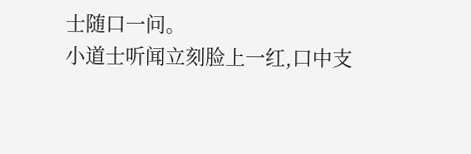士随口一问。
小道士听闻立刻脸上一红,口中支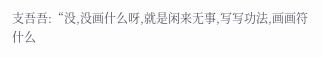支吾吾:“没,没画什么呀,就是闲来无事,写写功法,画画符什么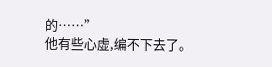的……”
他有些心虚,编不下去了。